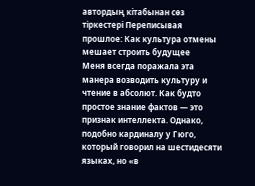автордың кітабынан сөз тіркестері Переписывая прошлое: Как культура отмены мешает строить будущее
Меня всегда поражала эта манера возводить культуру и чтение в абсолют. Как будто простое знание фактов — это признак интеллекта. Однако, подобно кардиналу у Гюго, который говорил на шестидесяти языках, но «в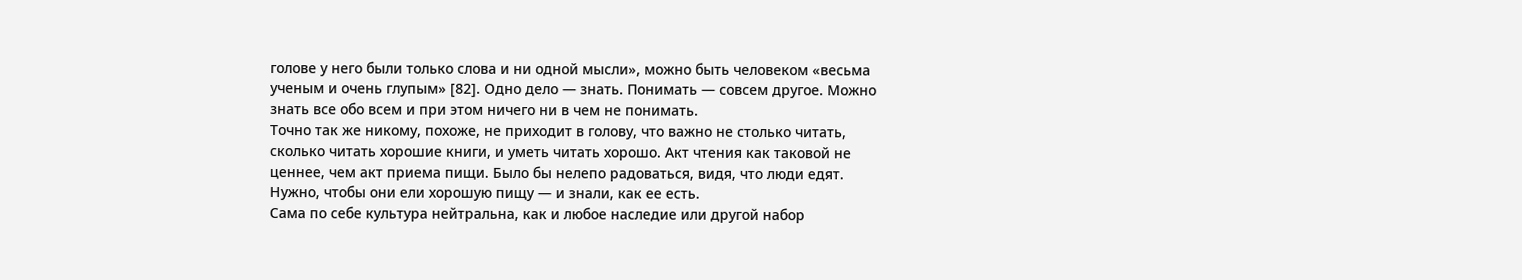голове у него были только слова и ни одной мысли», можно быть человеком «весьма ученым и очень глупым» [82]. Одно дело — знать. Понимать — совсем другое. Можно знать все обо всем и при этом ничего ни в чем не понимать.
Точно так же никому, похоже, не приходит в голову, что важно не столько читать, сколько читать хорошие книги, и уметь читать хорошо. Акт чтения как таковой не ценнее, чем акт приема пищи. Было бы нелепо радоваться, видя, что люди едят. Нужно, чтобы они ели хорошую пищу — и знали, как ее есть.
Сама по себе культура нейтральна, как и любое наследие или другой набор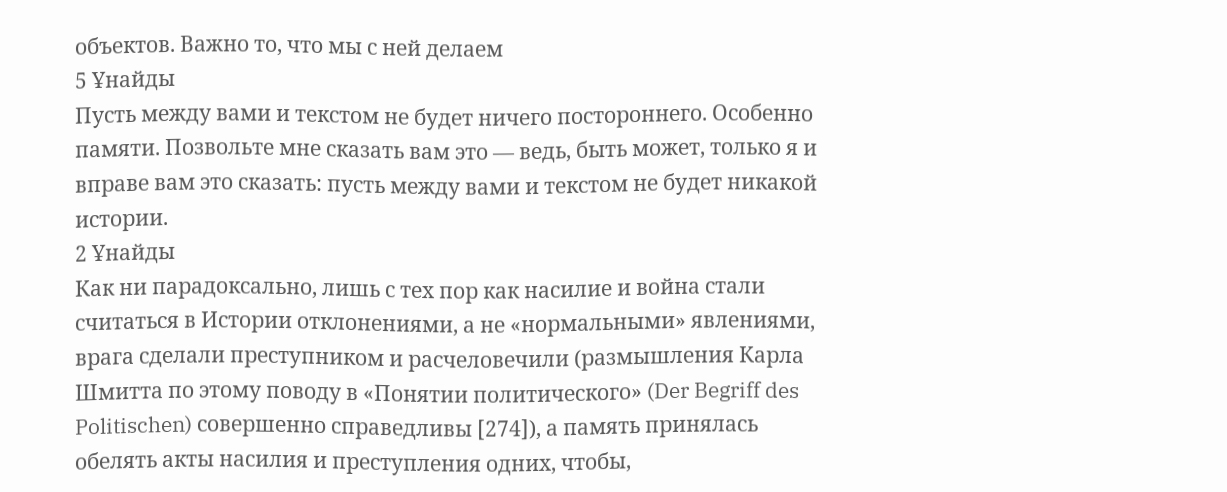объектов. Важно то, что мы с ней делаем
5 Ұнайды
Пусть между вами и текстом не будет ничего постороннего. Особенно памяти. Позвольте мне сказать вам это — ведь, быть может, только я и вправе вам это сказать: пусть между вами и текстом не будет никакой истории.
2 Ұнайды
Как ни парадоксально, лишь с тех пор как насилие и война стали считаться в Истории отклонениями, а не «нормальными» явлениями, врага сделали преступником и расчеловечили (размышления Карла Шмитта по этому поводу в «Понятии политического» (Der Begriff des Politischen) совершенно справедливы [274]), а память принялась обелять акты насилия и преступления одних, чтобы,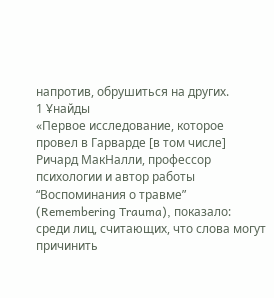напротив, обрушиться на других.
1 Ұнайды
«Первое исследование, которое провел в Гарварде [в том числе] Ричард МакНалли, профессор психологии и автор работы “Воспоминания о травме” (Remembering Trauma), показало: среди лиц, считающих, что слова могут причинить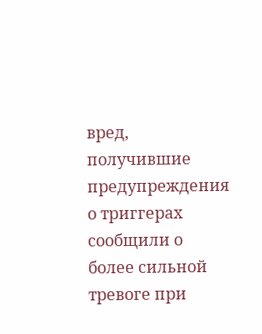вред, получившие предупреждения о триггерах сообщили о более сильной тревоге при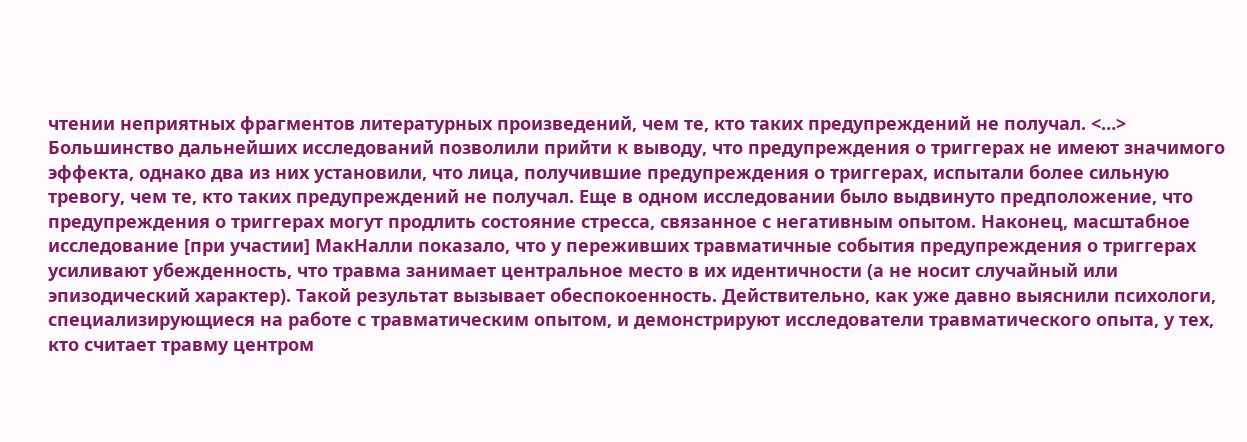чтении неприятных фрагментов литературных произведений, чем те, кто таких предупреждений не получал. <…> Большинство дальнейших исследований позволили прийти к выводу, что предупреждения о триггерах не имеют значимого эффекта, однако два из них установили, что лица, получившие предупреждения о триггерах, испытали более сильную тревогу, чем те, кто таких предупреждений не получал. Еще в одном исследовании было выдвинуто предположение, что предупреждения о триггерах могут продлить состояние стресса, связанное с негативным опытом. Наконец, масштабное исследование [при участии] МакНалли показало, что у переживших травматичные события предупреждения о триггерах усиливают убежденность, что травма занимает центральное место в их идентичности (а не носит случайный или эпизодический характер). Такой результат вызывает обеспокоенность. Действительно, как уже давно выяснили психологи, специализирующиеся на работе с травматическим опытом, и демонстрируют исследователи травматического опыта, у тех, кто считает травму центром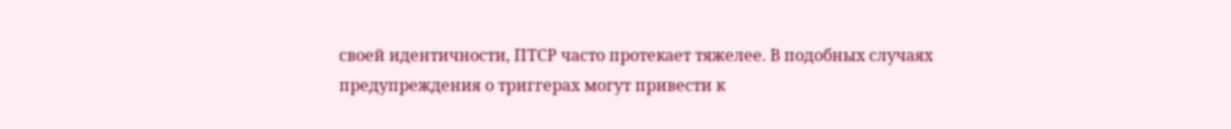своей идентичности, ПТСР часто протекает тяжелее. В подобных случаях предупреждения о триггерах могут привести к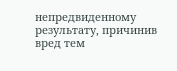непредвиденному результату, причинив вред тем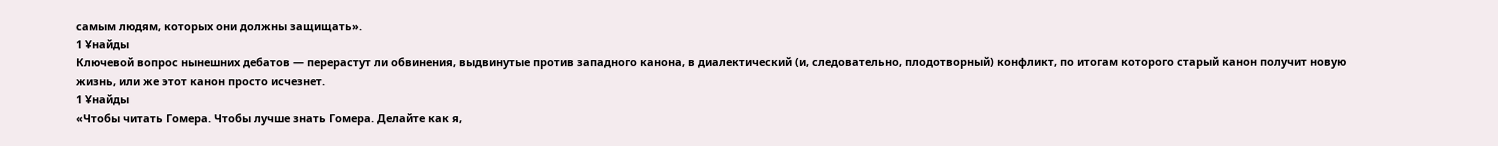самым людям, которых они должны защищать».
1 Ұнайды
Ключевой вопрос нынешних дебатов — перерастут ли обвинения, выдвинутые против западного канона, в диалектический (и, следовательно, плодотворный) конфликт, по итогам которого старый канон получит новую жизнь, или же этот канон просто исчезнет.
1 Ұнайды
«Чтобы читать Гомера. Чтобы лучше знать Гомера. Делайте как я,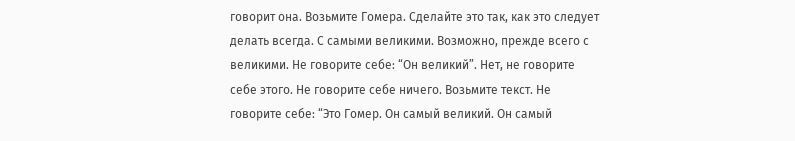говорит она. Возьмите Гомера. Сделайте это так, как это следует делать всегда. С самыми великими. Возможно, прежде всего с великими. Не говорите себе: “Он великий”. Нет, не говорите себе этого. Не говорите себе ничего. Возьмите текст. Не говорите себе: “Это Гомер. Он самый великий. Он самый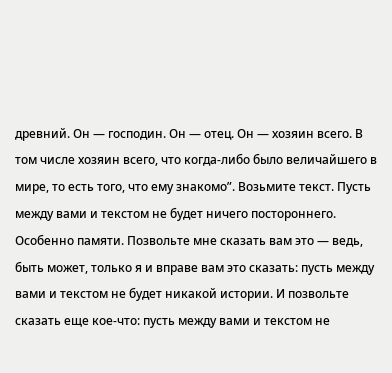древний. Он — господин. Он — отец. Он — хозяин всего. В том числе хозяин всего, что когда-либо было величайшего в мире, то есть того, что ему знакомо”. Возьмите текст. Пусть между вами и текстом не будет ничего постороннего. Особенно памяти. Позвольте мне сказать вам это — ведь, быть может, только я и вправе вам это сказать: пусть между вами и текстом не будет никакой истории. И позвольте сказать еще кое-что: пусть между вами и текстом не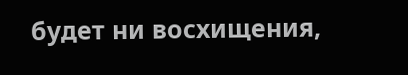будет ни восхищения,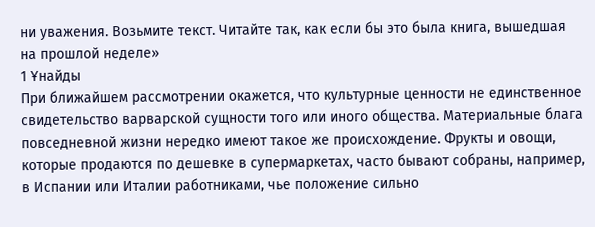ни уважения. Возьмите текст. Читайте так, как если бы это была книга, вышедшая на прошлой неделе»
1 Ұнайды
При ближайшем рассмотрении окажется, что культурные ценности не единственное свидетельство варварской сущности того или иного общества. Материальные блага повседневной жизни нередко имеют такое же происхождение. Фрукты и овощи, которые продаются по дешевке в супермаркетах, часто бывают собраны, например, в Испании или Италии работниками, чье положение сильно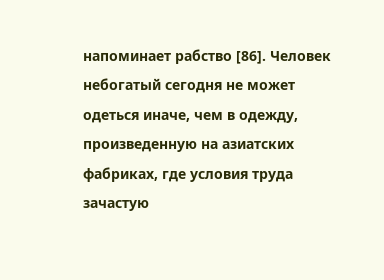напоминает рабство [86]. Человек небогатый сегодня не может одеться иначе, чем в одежду, произведенную на азиатских фабриках, где условия труда зачастую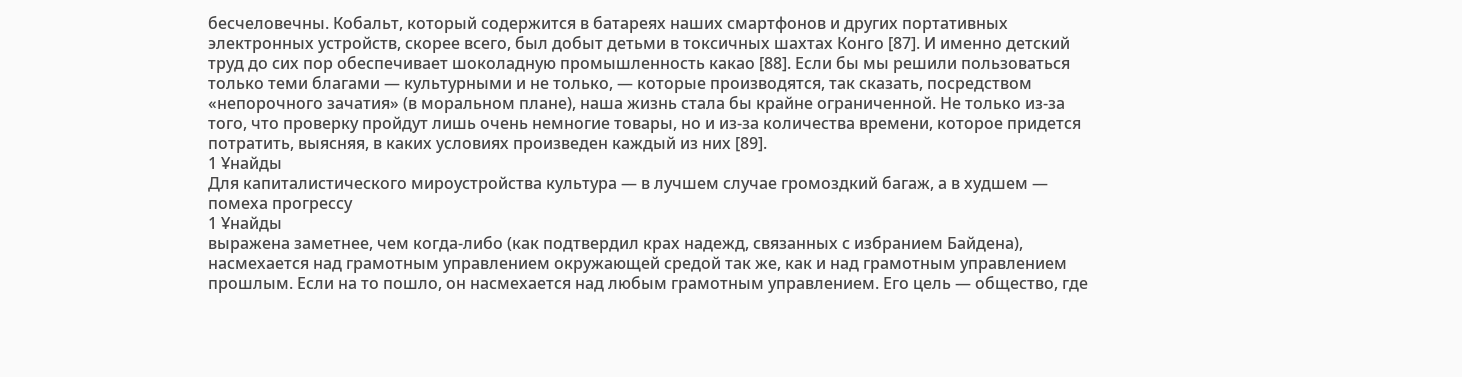бесчеловечны. Кобальт, который содержится в батареях наших смартфонов и других портативных электронных устройств, скорее всего, был добыт детьми в токсичных шахтах Конго [87]. И именно детский труд до сих пор обеспечивает шоколадную промышленность какао [88]. Если бы мы решили пользоваться только теми благами — культурными и не только, — которые производятся, так сказать, посредством «непорочного зачатия» (в моральном плане), наша жизнь стала бы крайне ограниченной. Не только из-за того, что проверку пройдут лишь очень немногие товары, но и из-за количества времени, которое придется потратить, выясняя, в каких условиях произведен каждый из них [89].
1 Ұнайды
Для капиталистического мироустройства культура — в лучшем случае громоздкий багаж, а в худшем — помеха прогрессу
1 Ұнайды
выражена заметнее, чем когда-либо (как подтвердил крах надежд, связанных с избранием Байдена), насмехается над грамотным управлением окружающей средой так же, как и над грамотным управлением прошлым. Если на то пошло, он насмехается над любым грамотным управлением. Его цель — общество, где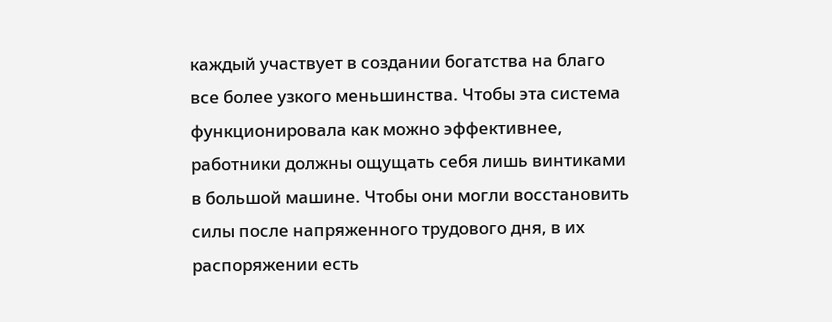каждый участвует в создании богатства на благо все более узкого меньшинства. Чтобы эта система функционировала как можно эффективнее, работники должны ощущать себя лишь винтиками в большой машине. Чтобы они могли восстановить силы после напряженного трудового дня, в их распоряжении есть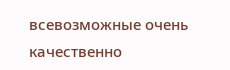всевозможные очень качественно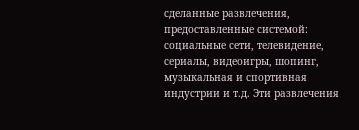сделанные развлечения, предоставленные системой: социальные сети, телевидение, сериалы, видеоигры, шопинг, музыкальная и спортивная индустрии и т.д. Эти развлечения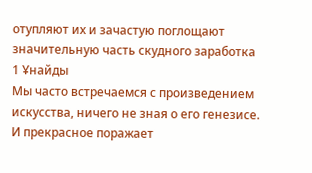отупляют их и зачастую поглощают значительную часть скудного заработка
1 Ұнайды
Мы часто встречаемся с произведением искусства, ничего не зная о его генезисе. И прекрасное поражает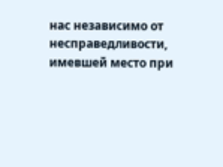нас независимо от несправедливости, имевшей место при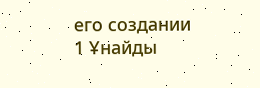его создании
1 Ұнайды